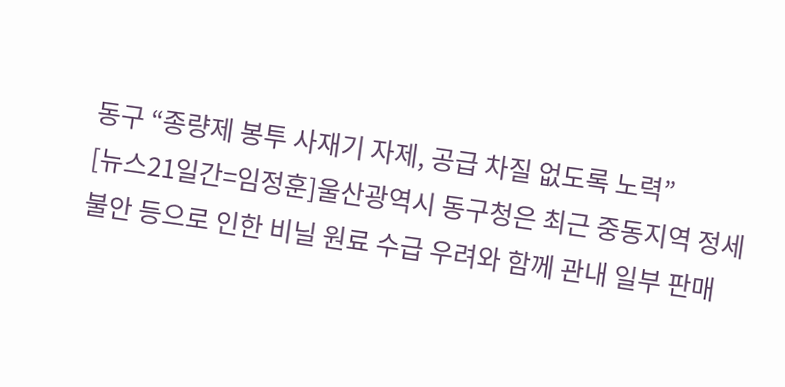동구 “종량제 봉투 사재기 자제, 공급 차질 없도록 노력”
[뉴스21일간=임정훈]울산광역시 동구청은 최근 중동지역 정세 불안 등으로 인한 비닐 원료 수급 우려와 함께 관내 일부 판매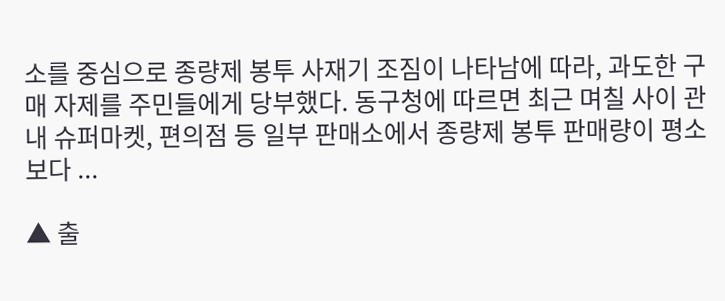소를 중심으로 종량제 봉투 사재기 조짐이 나타남에 따라, 과도한 구매 자제를 주민들에게 당부했다. 동구청에 따르면 최근 며칠 사이 관내 슈퍼마켓, 편의점 등 일부 판매소에서 종량제 봉투 판매량이 평소보다 ...

▲ 출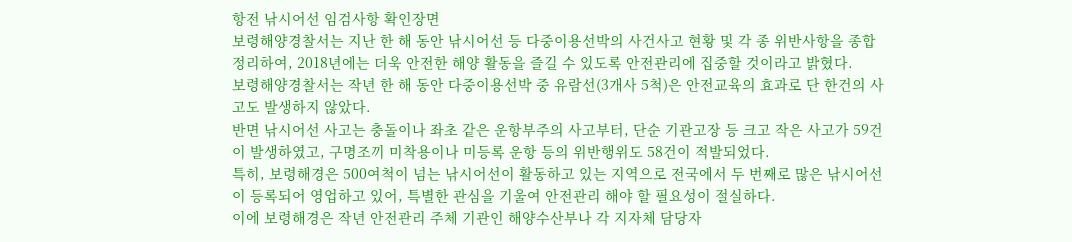항전 낚시어선 임검사항 확인장면
보령해양경찰서는 지난 한 해 동안 낚시어선 등 다중이용선박의 사건사고 현황 및 각 종 위반사항을 종합 정리하여, 2018년에는 더욱 안전한 해양 활동을 즐길 수 있도록 안전관리에 집중할 것이라고 밝혔다.
보령해양경찰서는 작년 한 해 동안 다중이용선박 중 유람선(3개사 5척)은 안전교육의 효과로 단 한건의 사고도 발생하지 않았다.
반면 낚시어선 사고는 충돌이나 좌초 같은 운항부주의 사고부터, 단순 기관고장 등 크고 작은 사고가 59건이 발생하였고, 구명조끼 미착용이나 미등록 운항 등의 위반행위도 58건이 적발되었다.
특히, 보령해경은 500여척이 넘는 낚시어선이 활동하고 있는 지역으로 전국에서 두 번째로 많은 낚시어선이 등록되어 영업하고 있어, 특별한 관심을 기울여 안전관리 해야 할 필요성이 절실하다.
이에 보령해경은 작년 안전관리 주체 기관인 해양수산부나 각 지자체 담당자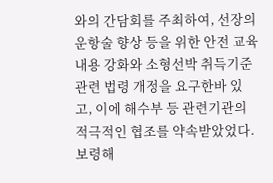와의 간담회를 주최하여, 선장의 운항술 향상 등을 위한 안전 교육 내용 강화와 소형선박 취득기준관련 법령 개정을 요구한바 있고, 이에 해수부 등 관련기관의 적극적인 협조를 약속받았었다.
보령해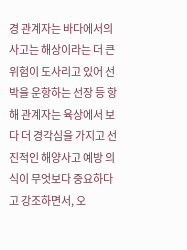경 관계자는 바다에서의 사고는 해상이라는 더 큰 위험이 도사리고 있어 선박을 운항하는 선장 등 항해 관계자는 육상에서 보다 더 경각심을 가지고 선진적인 해양사고 예방 의식이 무엇보다 중요하다고 강조하면서, 오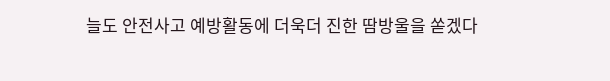늘도 안전사고 예방활동에 더욱더 진한 땀방울을 쏟겠다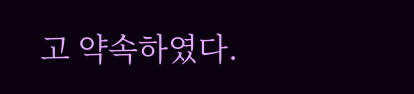고 약속하였다.